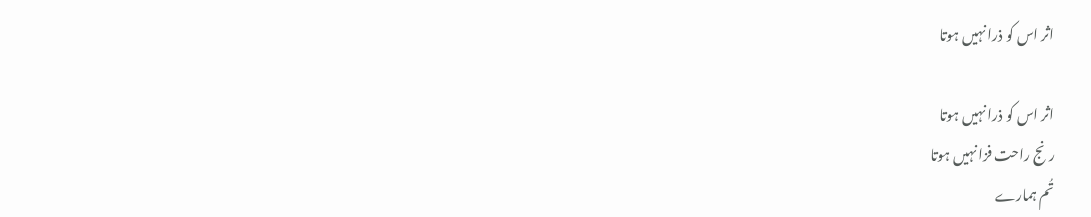اثر اس کو ذرا نہیں ہوتا

اثر اس کو ذرا نہیں ہوتا
رنج راحت فزا نہیں ہوتا
تُم ہمارے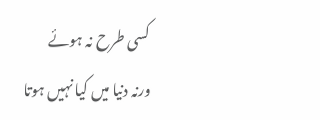کسی طرح نہ ہوئے
ورنہ دنیا میں کیا نہیں ہوتا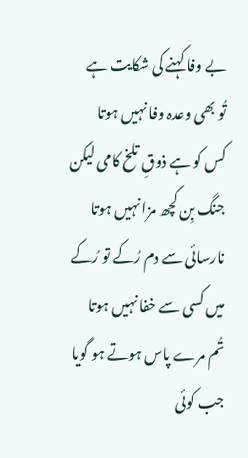بے وفا کہنے کی شکایت ہے
تُو بھی وعدہ وفا نہیں ہوتا
کس کو ہے ذوقِ تلخ کامی لیکن
جنگ بِن کچھ مزا نہیں ہوتا
نارسائی سے دم رُکے تو رُکے
میں کسی سے خفا نہیں ہوتا
تُم مرے پاس ہوتے ہو گویا
جب کوئی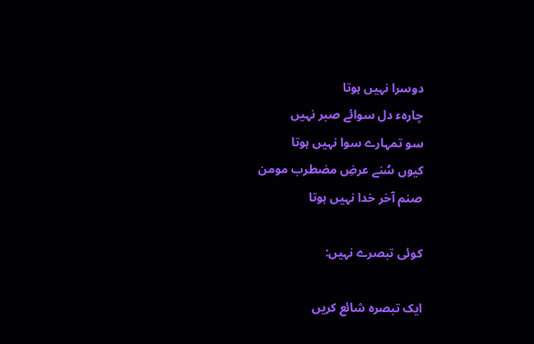دوسرا نہیں ہوتا
چارہء دل سوائے صبر نہیں
سو تمہارے سوا نہیں ہوتا
کیوں سُنے عرضِ مضطرب مومن
صنم آخر خدا نہیں ہوتا

کوئی تبصرے نہیں:

ایک تبصرہ شائع کریں